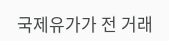국제유가가 전 거래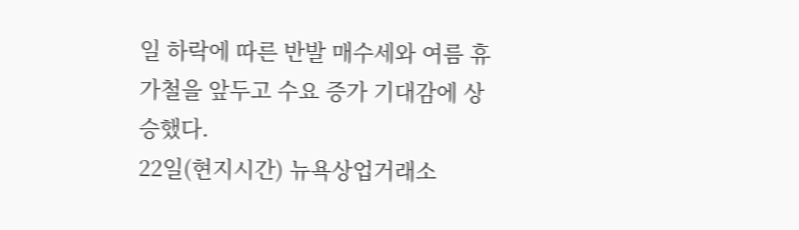일 하락에 따른 반발 매수세와 여름 휴가철을 앞두고 수요 증가 기대감에 상승했다.
22일(현지시간) 뉴욕상업거래소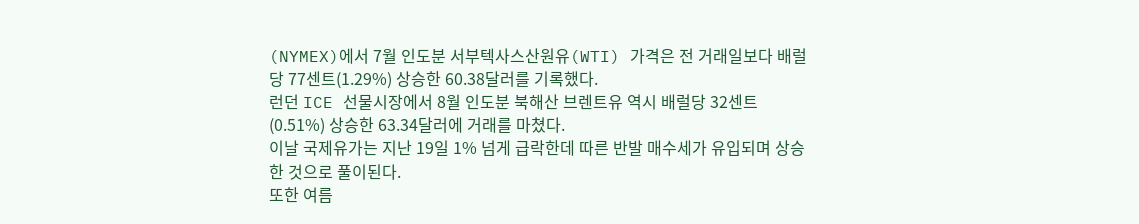(NYMEX)에서 7월 인도분 서부텍사스산원유(WTI) 가격은 전 거래일보다 배럴당 77센트(1.29%) 상승한 60.38달러를 기록했다.
런던 ICE 선물시장에서 8월 인도분 북해산 브렌트유 역시 배럴당 32센트(0.51%) 상승한 63.34달러에 거래를 마쳤다.
이날 국제유가는 지난 19일 1% 넘게 급락한데 따른 반발 매수세가 유입되며 상승한 것으로 풀이된다.
또한 여름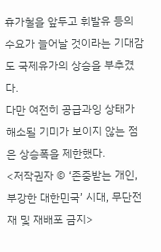휴가철을 앞두고 휘발유 등의 수요가 늘어날 것이라는 기대감도 국제유가의 상승을 부추겼다.
다만 여전히 공급과잉 상태가 해소될 기미가 보이지 않는 점은 상승폭을 제한했다.
<저작권자 © ‘존중받는 개인, 부강한 대한민국’ 시대, 무단전재 및 재배포 금지>